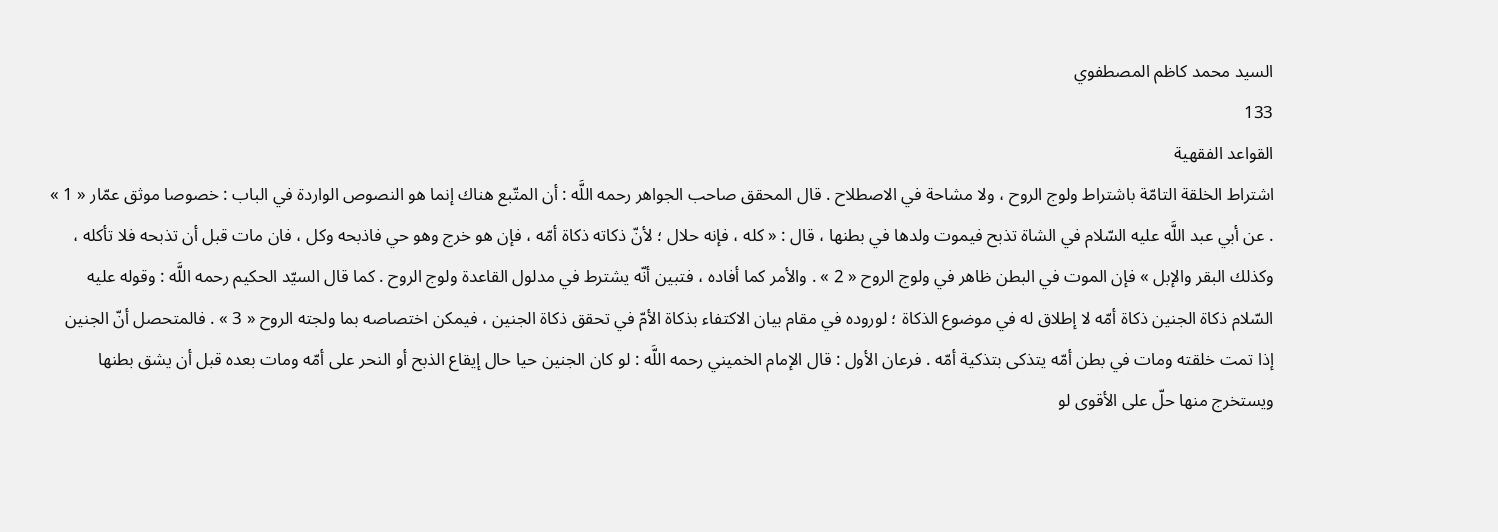السيد محمد كاظم المصطفوي
133
القواعد الفقهية
اشتراط الخلقة التامّة باشتراط ولوج الروح ، ولا مشاحة في الاصطلاح . قال المحقق صاحب الجواهر رحمه اللَّه : أن المتّبع هناك إنما هو النصوص الواردة في الباب : خصوصا موثق عمّار « 1 » . عن أبي عبد اللَّه عليه السّلام في الشاة تذبح فيموت ولدها في بطنها ، قال : « كله ، فإنه حلال ؛ لأنّ ذكاته ذكاة أمّه ، فإن هو خرج وهو حي فاذبحه وكل ، فان مات قبل أن تذبحه فلا تأكله ، وكذلك البقر والإبل » فإن الموت في البطن ظاهر في ولوج الروح « 2 » . والأمر كما أفاده ، فتبين أنّه يشترط في مدلول القاعدة ولوج الروح . كما قال السيّد الحكيم رحمه اللَّه : وقوله عليه السّلام ذكاة الجنين ذكاة أمّه لا إطلاق له في موضوع الذكاة ؛ لوروده في مقام بيان الاكتفاء بذكاة الأمّ في تحقق ذكاة الجنين ، فيمكن اختصاصه بما ولجته الروح « 3 » . فالمتحصل أنّ الجنين إذا تمت خلقته ومات في بطن أمّه يتذكى بتذكية أمّه . فرعان الأول : قال الإمام الخميني رحمه اللَّه : لو كان الجنين حيا حال إيقاع الذبح أو النحر على أمّه ومات بعده قبل أن يشق بطنها ويستخرج منها حلّ على الأقوى لو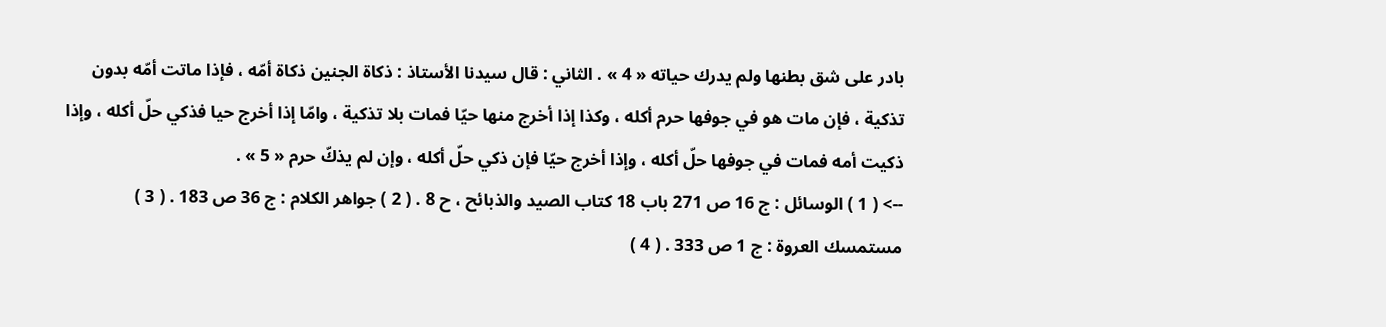بادر على شق بطنها ولم يدرك حياته « 4 » . الثاني : قال سيدنا الأستاذ : ذكاة الجنين ذكاة أمّه ، فإذا ماتت أمّه بدون تذكية ، فإن مات هو في جوفها حرم أكله ، وكذا إذا أخرج منها حيّا فمات بلا تذكية ، وامّا إذا أخرج حيا فذكي حلّ أكله ، وإذا ذكيت أمه فمات في جوفها حلّ أكله ، وإذا أخرج حيّا فإن ذكي حلّ أكله ، وإن لم يذكّ حرم « 5 » .
--> ( 1 ) الوسائل : ج 16 ص 271 باب 18 كتاب الصيد والذبائح ، ح 8 . ( 2 ) جواهر الكلام : ج 36 ص 183 . ( 3 ) مستمسك العروة : ج 1 ص 333 . ( 4 )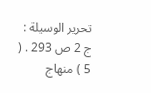تحرير الوسيلة : ج 2 ص 293 . ( 5 ) منهاج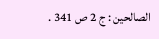الصالحين : ج 2 ص 341 .